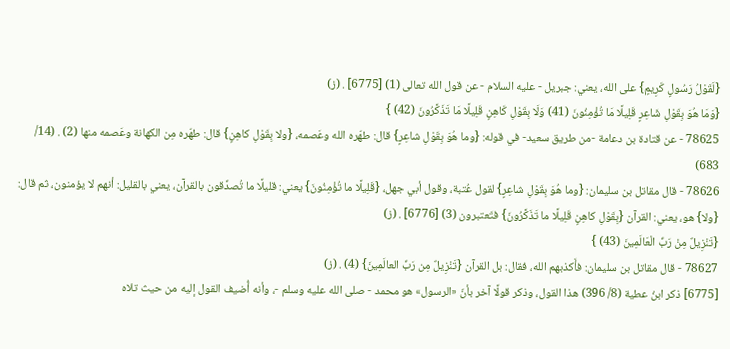{لَقَوْلُ رَسُولٍ كَرِيمٍ} على الله، يعني: جبريل - عليه السلام - عن قول الله تعالى (1) [6775] . (ز)
{وَمَا هُوَ بِقَوْلِ شَاعِرٍ قَلِيلًا مَا تُؤْمِنُونَ (41) وَلَا بِقَوْلِ كَاهِنٍ قَلِيلًا مَا تَذَكَّرُونَ (42) }
78625 - عن قتادة بن دعامة -من طريق سعيد- في قوله: {وما هُوَ بِقَوْلِ شاعِرٍ} قال: طهّره الله وعَصمه، {ولا بِقَوْلِ كاهِنٍ} قال: طهّره مِن الكهانة وعَصمه منها (2) . (14/ 683)
78626 - قال مقاتل بن سليمان: {وما هُوَ بِقَوْلِ شاعِرٍ} لقول عُتبة، وقول أبي جهل، {قَلِيلًا ما تُؤْمِنُونَ} يعني: قليلًا ما تُصدِّقون بالقرآن، يعني بالقليل: أنهم لا يؤمنون، ثم قال: {ولا} هو، يعني: القرآن {بِقَوْلِ كاهِنٍ قَلِيلًا ما تَذَكَّرُونَ} فتَعتبرون (3) [6776] . (ز)
{تَنْزِيلٌ مِنْ رَبِّ الْعَالَمِينَ (43) }
78627 - قال مقاتل بن سليمان: فأَكذبهم الله، فقال: بل القرآن {تَنْزِيلٌ مِن رَبِّ العالَمِينَ} (4) . (ز)
[6775] ذكر ابنُ عطية (8/ 396) هذا القول، وذكر قولًا آخر بأنّ «الرسول» هو محمد - صلى الله عليه وسلم -، وأنه أُضيف القول إليه من حيث تلاه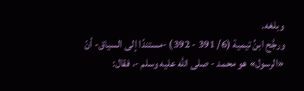وبلغه.
ورجَّح ابنُ تيمية (6/ 391 - 392) -مستندًا إلى السياق- أنّ «الرسول» هو محمد - صلى الله عليه وسلم -، فقال: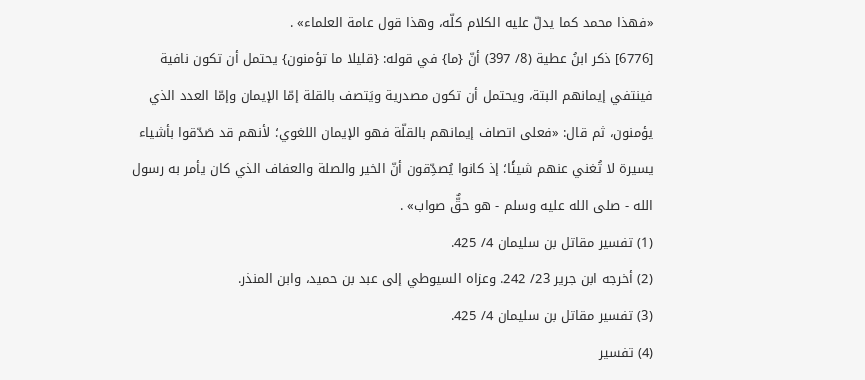«فهذا محمد كما يدلّ عليه الكلام كلّه، وهذا قول عامة العلماء» .
[6776] ذكر ابنُ عطية (8/ 397) أنّ {ما} في قوله: {قليلا ما تؤمنون} يحتمل أن تكون نافية فينتفي إيمانهم البتة، ويحتمل أن تكون مصدرية ويَتصف بالقلة إمّا الإيمان وإمّا العدد الذي يؤمنون، ثم قال: «فعلى اتصاف إيمانهم بالقلّة فهو الإيمان اللغوي؛ لأنهم قد صَدّقوا بأشياء يسيرة لا تُغني عنهم شيئًا؛ إذ كانوا يُصدِّقون أنّ الخير والصلة والعفاف الذي كان يأمر به رسول الله - صلى الله عليه وسلم - هو حقٌّ صواب» .
(1) تفسير مقاتل بن سليمان 4/ 425.
(2) أخرجه ابن جرير 23/ 242. وعزاه السيوطي إلى عبد بن حميد، وابن المنذر.
(3) تفسير مقاتل بن سليمان 4/ 425.
(4) تفسير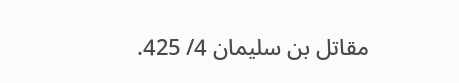مقاتل بن سليمان 4/ 425.